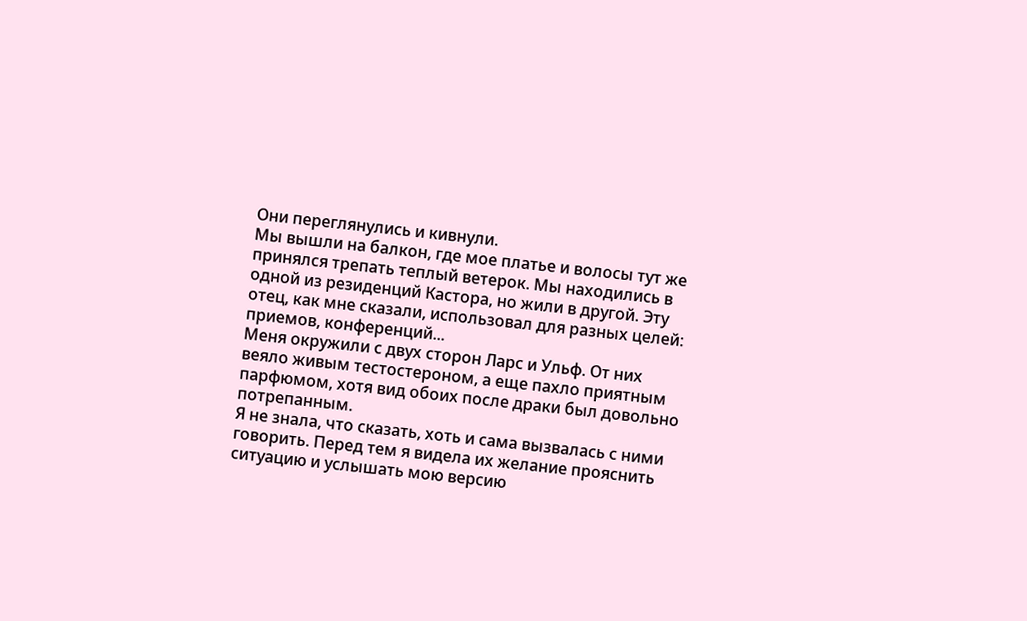Они переглянулись и кивнули.
Мы вышли на балкон, где мое платье и волосы тут же принялся трепать теплый ветерок. Мы находились в одной из резиденций Кастора, но жили в другой. Эту отец, как мне сказали, использовал для разных целей: приемов, конференций...
Меня окружили с двух сторон Ларс и Ульф. От них веяло живым тестостероном, а еще пахло приятным парфюмом, хотя вид обоих после драки был довольно потрепанным.
Я не знала, что сказать, хоть и сама вызвалась с ними говорить. Перед тем я видела их желание прояснить ситуацию и услышать мою версию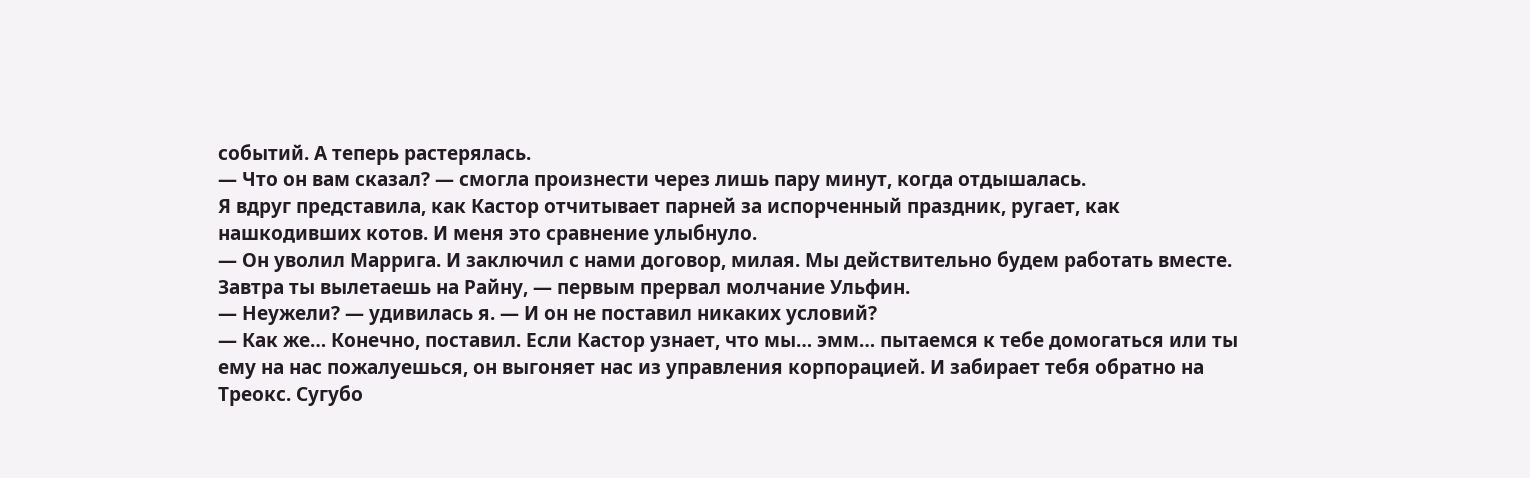событий. А теперь растерялась.
— Что он вам сказал? — смогла произнести через лишь пару минут, когда отдышалась.
Я вдруг представила, как Кастор отчитывает парней за испорченный праздник, ругает, как нашкодивших котов. И меня это сравнение улыбнуло.
— Он уволил Маррига. И заключил с нами договор, милая. Мы действительно будем работать вместе. Завтра ты вылетаешь на Райну, — первым прервал молчание Ульфин.
— Неужели? — удивилась я. — И он не поставил никаких условий?
— Как же… Конечно, поставил. Если Кастор узнает, что мы… эмм… пытаемся к тебе домогаться или ты ему на нас пожалуешься, он выгоняет нас из управления корпорацией. И забирает тебя обратно на Треокс. Сугубо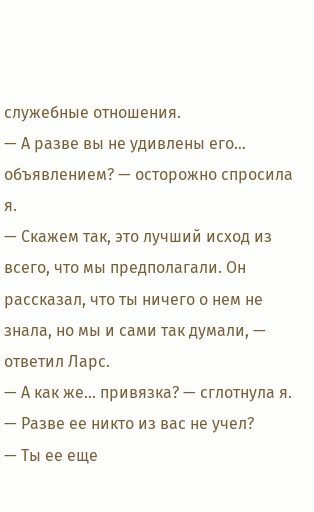служебные отношения.
— А разве вы не удивлены его… объявлением? — осторожно спросила я.
— Скажем так, это лучший исход из всего, что мы предполагали. Он рассказал, что ты ничего о нем не знала, но мы и сами так думали, — ответил Ларс.
— А как же… привязка? — сглотнула я. — Разве ее никто из вас не учел?
— Ты ее еще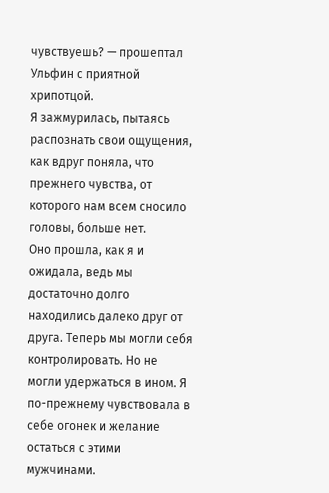чувствуешь? — прошептал Ульфин с приятной хрипотцой.
Я зажмурилась, пытаясь распознать свои ощущения, как вдруг поняла, что прежнего чувства, от которого нам всем сносило головы, больше нет.
Оно прошла, как я и ожидала, ведь мы достаточно долго находились далеко друг от друга. Теперь мы могли себя контролировать. Но не могли удержаться в ином. Я по-прежнему чувствовала в себе огонек и желание остаться с этими мужчинами.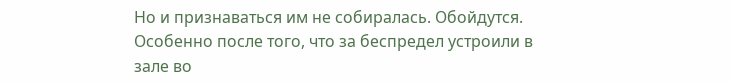Но и признаваться им не собиралась. Обойдутся. Особенно после того, что за беспредел устроили в зале во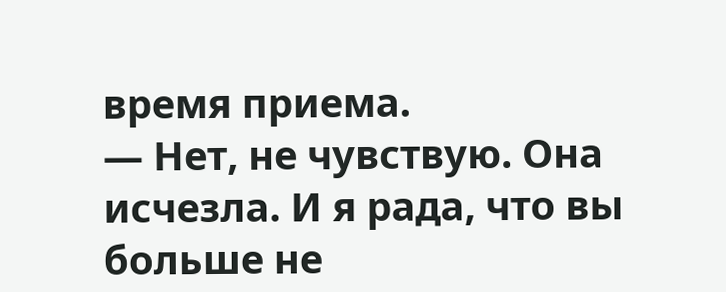время приема.
— Нет, не чувствую. Она исчезла. И я рада, что вы больше не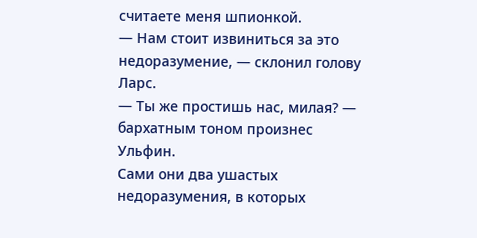считаете меня шпионкой.
— Нам стоит извиниться за это недоразумение, — склонил голову Ларс.
— Ты же простишь нас, милая? — бархатным тоном произнес Ульфин.
Сами они два ушастых недоразумения, в которых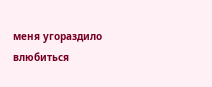меня угораздило влюбиться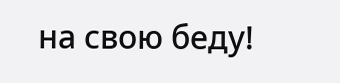на свою беду!